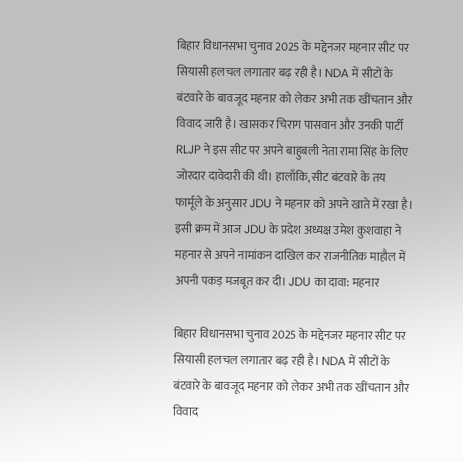बिहार विधानसभा चुनाव 2025 के मद्देनजर महनार सीट पर सियासी हलचल लगातार बढ़ रही है। NDA में सीटों के बंटवारे के बावजूद महनार को लेकर अभी तक खींचतान और विवाद जारी है। खासकर चिराग पासवान और उनकी पार्टी RLJP ने इस सीट पर अपने बाहुबली नेता रामा सिंह के लिए जोरदार दावेदारी की थी। हालाँकि, सीट बंटवारे के तय फार्मूले के अनुसार JDU ने महनार को अपने खाते में रखा है। इसी क्रम में आज JDU के प्रदेश अध्यक्ष उमेश कुशवाहा ने महनार से अपने नामांकन दाखिल कर राजनीतिक माहौल में अपनी पकड़ मजबूत कर दी। JDU का दावा: महनार

बिहार विधानसभा चुनाव 2025 के मद्देनजर महनार सीट पर सियासी हलचल लगातार बढ़ रही है। NDA में सीटों के बंटवारे के बावजूद महनार को लेकर अभी तक खींचतान और विवाद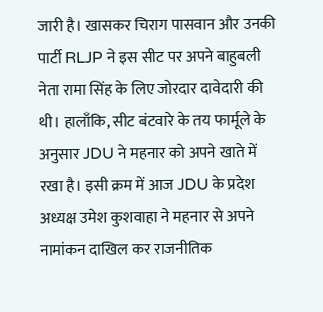जारी है। खासकर चिराग पासवान और उनकी पार्टी RLJP ने इस सीट पर अपने बाहुबली नेता रामा सिंह के लिए जोरदार दावेदारी की थी। हालाँकि, सीट बंटवारे के तय फार्मूले के अनुसार JDU ने महनार को अपने खाते में रखा है। इसी क्रम में आज JDU के प्रदेश अध्यक्ष उमेश कुशवाहा ने महनार से अपने नामांकन दाखिल कर राजनीतिक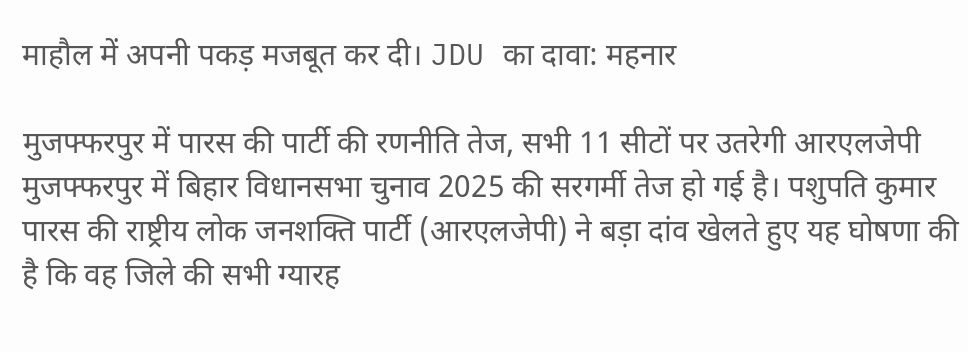माहौल में अपनी पकड़ मजबूत कर दी। JDU का दावा: महनार

मुजफ्फरपुर में पारस की पार्टी की रणनीति तेज, सभी 11 सीटों पर उतरेगी आरएलजेपी मुजफ्फरपुर में बिहार विधानसभा चुनाव 2025 की सरगर्मी तेज हो गई है। पशुपति कुमार पारस की राष्ट्रीय लोक जनशक्ति पार्टी (आरएलजेपी) ने बड़ा दांव खेलते हुए यह घोषणा की है कि वह जिले की सभी ग्यारह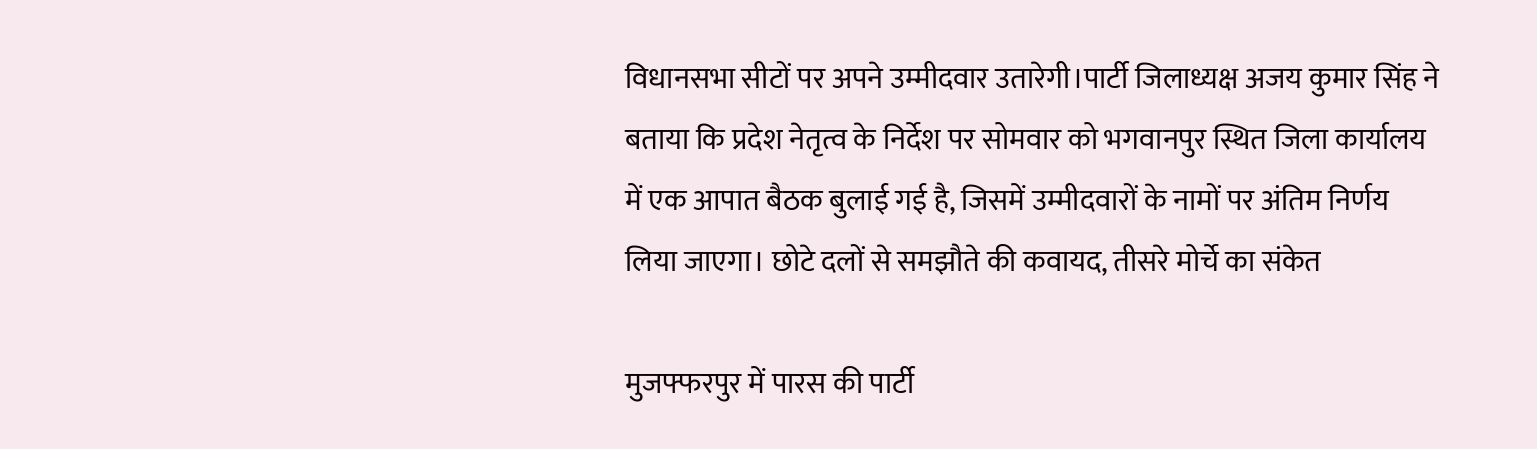विधानसभा सीटों पर अपने उम्मीदवार उतारेगी।पार्टी जिलाध्यक्ष अजय कुमार सिंह ने बताया कि प्रदेश नेतृत्व के निर्देश पर सोमवार को भगवानपुर स्थित जिला कार्यालय में एक आपात बैठक बुलाई गई है, जिसमें उम्मीदवारों के नामों पर अंतिम निर्णय लिया जाएगा। छोटे दलों से समझौते की कवायद, तीसरे मोर्चे का संकेत

मुजफ्फरपुर में पारस की पार्टी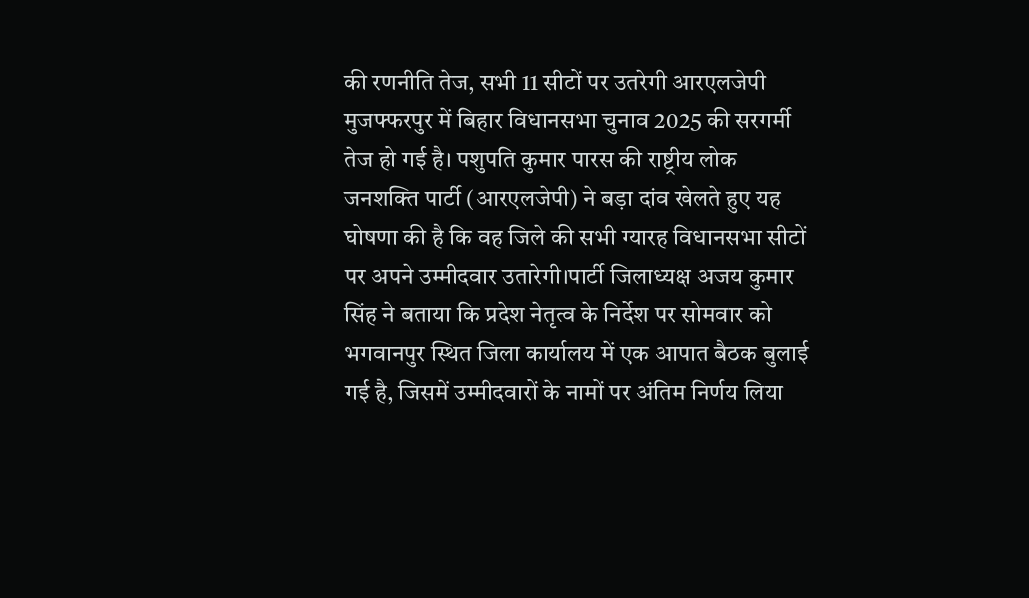की रणनीति तेज, सभी 11 सीटों पर उतरेगी आरएलजेपी मुजफ्फरपुर में बिहार विधानसभा चुनाव 2025 की सरगर्मी तेज हो गई है। पशुपति कुमार पारस की राष्ट्रीय लोक जनशक्ति पार्टी (आरएलजेपी) ने बड़ा दांव खेलते हुए यह घोषणा की है कि वह जिले की सभी ग्यारह विधानसभा सीटों पर अपने उम्मीदवार उतारेगी।पार्टी जिलाध्यक्ष अजय कुमार सिंह ने बताया कि प्रदेश नेतृत्व के निर्देश पर सोमवार को भगवानपुर स्थित जिला कार्यालय में एक आपात बैठक बुलाई गई है, जिसमें उम्मीदवारों के नामों पर अंतिम निर्णय लिया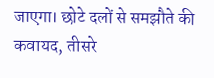जाएगा। छोटे दलों से समझौते की कवायद, तीसरे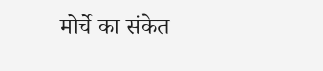मोर्चे का संकेत